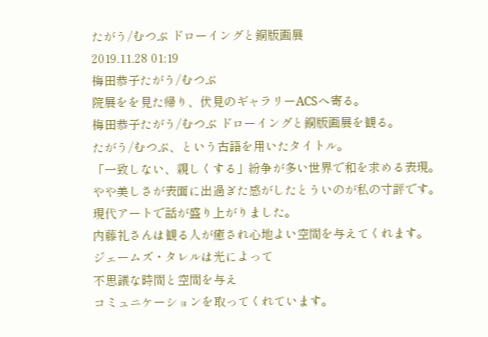たがう/むつぶ ドローイングと銅版画展
2019.11.28 01:19
梅田恭子たがう/むつぶ
院展をを見た帰り、伏見のギャラリーACSへ寄る。
梅田恭子たがう/むつぶ ドローイングと銅版画展を観る。
たがう/むつぶ、という古語を用いたタイトル。
「一致しない、親しくする」紛争が多い世界で和を求める表現。
やや美しさが表面に出過ぎた感がしたとういのが私の寸評です。
現代アートで話が盛り上がりました。
内藤礼さんは観る人が癒され心地よい空間を与えてくれます。
ジェームズ・タレルは光によって
不思議な時間と空間を与え
コミュニケーションを取ってくれています。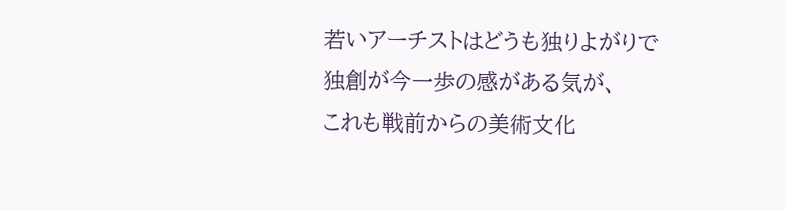若いアーチストはどうも独りよがりで
独創が今一歩の感がある気が、
これも戦前からの美術文化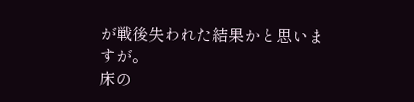が戦後失われた結果かと思いますが。
床の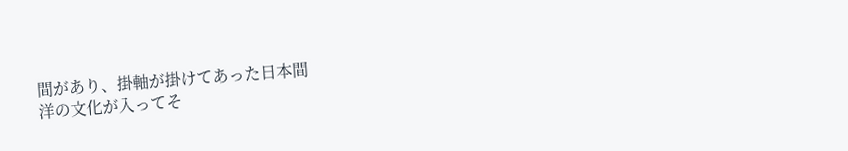間があり、掛軸が掛けてあった日本間
洋の文化が入ってそ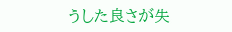うした良さが失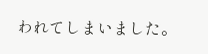われてしまいました。